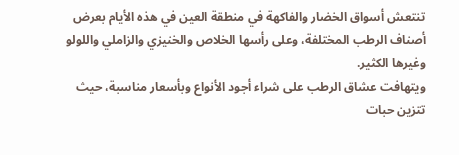تنتعش أسواق الخضار والفاكهة في منطقة العين في هذه الأيام بعرض أصناف الرطب المختلفة، وعلى رأسها الخلاص والخنيزي والزاملي واللولو وغيرها الكثير.
ويتهافت عشاق الرطب على شراء أجود الأنواع وبأسعار مناسبة، حيث تتزين حبات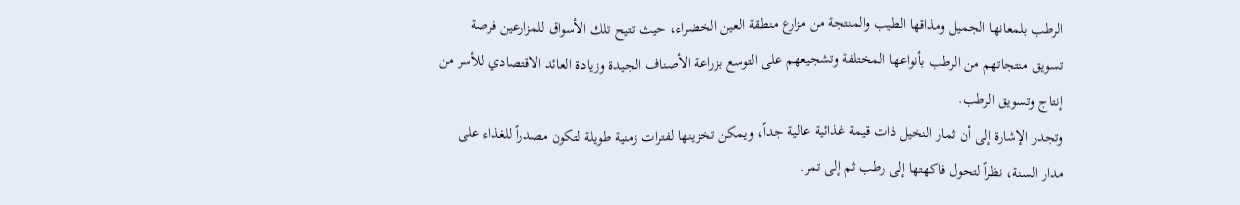الرطب بلمعانها الجميل ومذاقها الطيب والمنتجة من مزارع منطقة العين الخضراء، حيث تتيح تلك الأسواق للمزارعين فرصة تسويق منتجاتهم من الرطب بأنواعها المختلفة وتشجيعهم على التوسع بزراعة الأصناف الجيدة وزيادة العائد الاقتصادي للأسر من إنتاج وتسويق الرطب.
وتجدر الإشارة إلى أن ثمار النخيل ذات قيمة غذائية عالية جداً، ويمكن تخزينها لفترات زمنية طويلة لتكون مصدراً للغذاء على مدار السنة، نظراً لتحول فاكهتها إلى رطب ثم إلى تمر.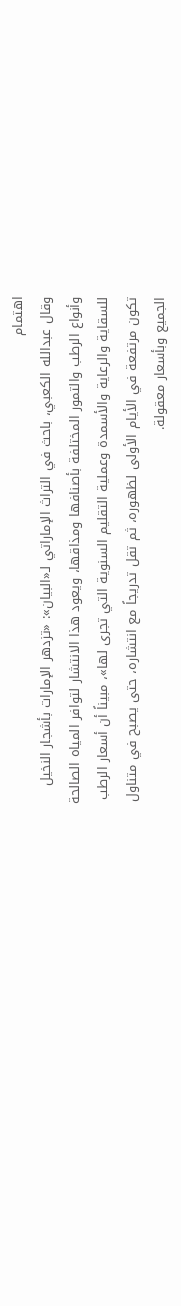اهتمام
وقال عبدالله الكعبي، باحث في التراث الإماراتي لـ«البيان»: «تزدهر الإمارات بأشجار النخيل وأنواع الرطب والتمور المختلفة بأصنافها ومذاقها، ويعود هذا الانتشار لتوافر المياه الصالحة للسقاية والرعاية والأسمدة وعملية التقليم السنوية التي تجرى لها»، مبيناً أن أسعار الرطب تكون مرتفعة في الأيام الأولى لظهوره، ثم تقل تدريجاً مع انتشاره، حتى يصبح في متناول الجميع وبأسعار معقولة.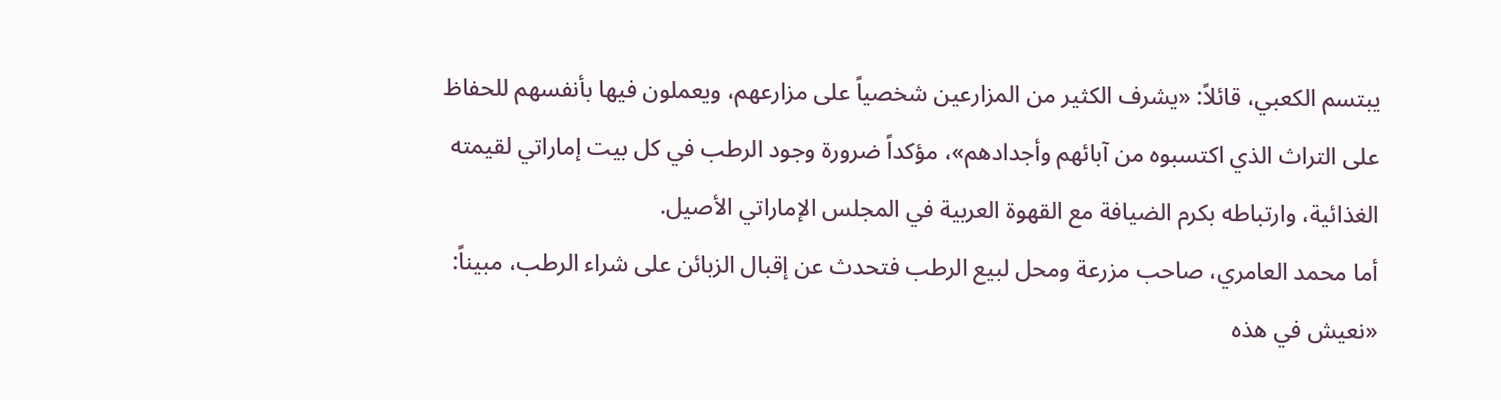يبتسم الكعبي، قائلاً: «يشرف الكثير من المزارعين شخصياً على مزارعهم، ويعملون فيها بأنفسهم للحفاظ على التراث الذي اكتسبوه من آبائهم وأجدادهم»، مؤكداً ضرورة وجود الرطب في كل بيت إماراتي لقيمته الغذائية، وارتباطه بكرم الضيافة مع القهوة العربية في المجلس الإماراتي الأصيل.
أما محمد العامري، صاحب مزرعة ومحل لبيع الرطب فتحدث عن إقبال الزبائن على شراء الرطب، مبيناً: «نعيش في هذه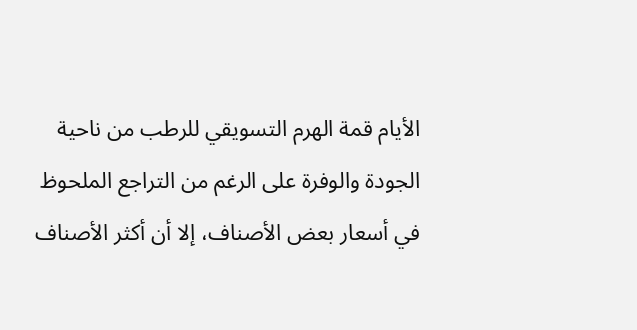الأيام قمة الهرم التسويقي للرطب من ناحية الجودة والوفرة على الرغم من التراجع الملحوظ في أسعار بعض الأصناف، إلا أن أكثر الأصناف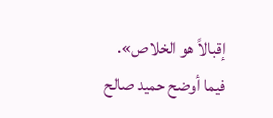إقبالاً هو الخلاص».
فيما أوضح حميد صالح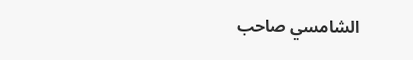الشامسي صاحب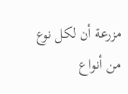مزرعة أن لكل نوع من أنواع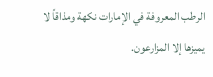الرطب المعروفة في الإمارات نكهة ومذاقاً لا يميزها إلا المزارعون.